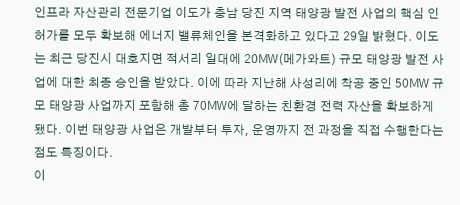인프라 자산관리 전문기업 이도가 충남 당진 지역 태양광 발전 사업의 핵심 인허가를 모두 확보해 에너지 밸류체인을 본격화하고 있다고 29일 밝혔다. 이도는 최근 당진시 대호지면 적서리 일대에 20㎿(메가와트) 규모 태양광 발전 사업에 대한 최종 승인을 받았다. 이에 따라 지난해 사성리에 착공 중인 50㎿ 규모 태양광 사업까지 포함해 총 70㎿에 달하는 친환경 전력 자산을 확보하게 됐다. 이번 태양광 사업은 개발부터 투자, 운영까지 전 과정을 직접 수행한다는 점도 특징이다.
이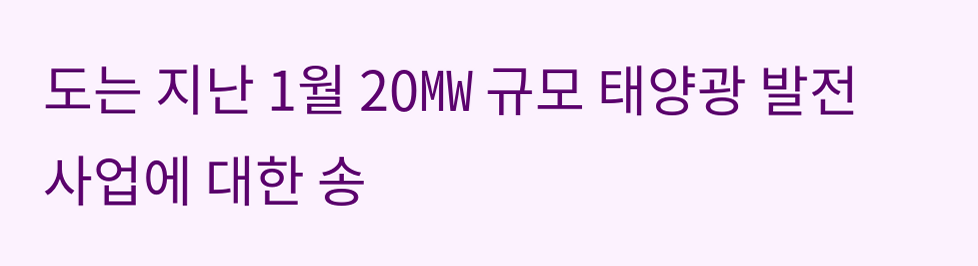도는 지난 1월 20㎿ 규모 태양광 발전 사업에 대한 송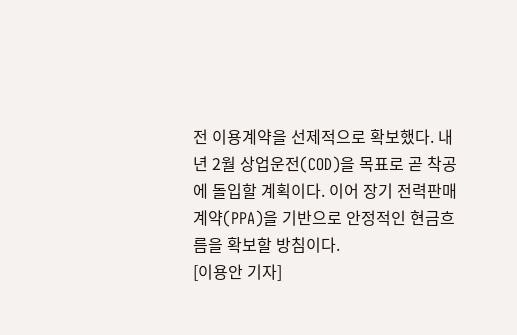전 이용계약을 선제적으로 확보했다. 내년 2월 상업운전(COD)을 목표로 곧 착공에 돌입할 계획이다. 이어 장기 전력판매계약(PPA)을 기반으로 안정적인 현금흐름을 확보할 방침이다.
[이용안 기자]